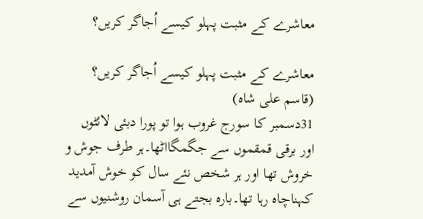معاشرے کے مثبت پہلو کیسے اُجاگر کریں؟

معاشرے کے مثبت پہلو کیسے اُجاگر کریں؟
(قاسم علی شاہ)
31دسمبر کا سورج غروب ہوا تو پورا دبئی لائٹوں اور برقی قمقموں سے جگمگااٹھا۔ہر طرف جوش و خروش تھا اور ہر شخص نئے سال کو خوش آمدید کہناچاہ رہا تھا۔بارہ بجتے ہی آسمان روشنیوں سے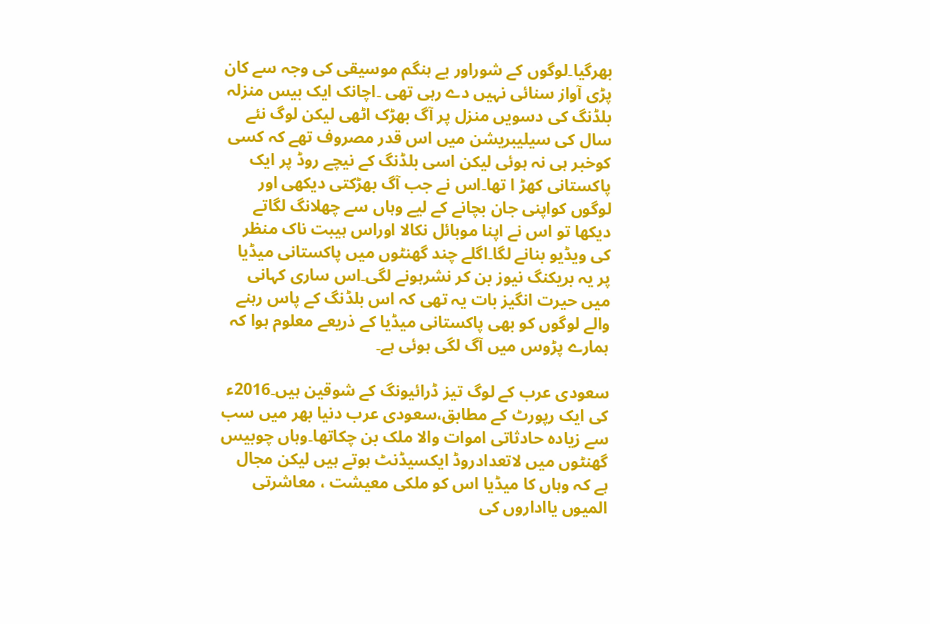بھرگیا۔لوگوں کے شوراور بے ہنگم موسیقی کی وجہ سے کان پڑی آواز سنائی نہیں دے رہی تھی ۔اچانک ایک بیس منزلہ بلڈنگ کی دسویں منزل پر آگ بھڑک اٹھی لیکن لوگ نئے سال کی سیلیبریشن میں اس قدر مصروف تھے کہ کسی کوخبر ہی نہ ہوئی لیکن اسی بلڈنگ کے نیچے روڈ پر ایک پاکستانی کھڑ ا تھا۔اس نے جب آگ بھڑکتی دیکھی اور لوگوں کواپنی جان بچانے کے لیے وہاں سے چھلانگ لگاتے دیکھا تو اس نے اپنا موبائل نکالا اوراس ہیبت ناک منظر کی ویڈیو بنانے لگا۔اگلے چند گھنٹوں میں پاکستانی میڈیا پر یہ بریکنگ نیوز بن کر نشرہونے لگی۔اس ساری کہانی میں حیرت انگیز بات یہ تھی کہ اس بلڈنگ کے پاس رہنے والے لوگوں کو بھی پاکستانی میڈیا کے ذریعے معلوم ہوا کہ ہمارے پڑوس میں آگ لگی ہوئی ہے۔

سعودی عرب کے لوگ تیز ڈرائیونگ کے شوقین ہیں۔2016ء کی ایک رپورٹ کے مطابق،سعودی عرب دنیا بھر میں سب سے زیادہ حادثاتی اموات والا ملک بن چکاتھا۔وہاں چوبیس گھنٹوں میں لاتعدادروڈ ایکسیڈنٹ ہوتے ہیں لیکن مجال ہے کہ وہاں کا میڈیا اس کو ملکی معیشت ، معاشرتی المیوں یااداروں کی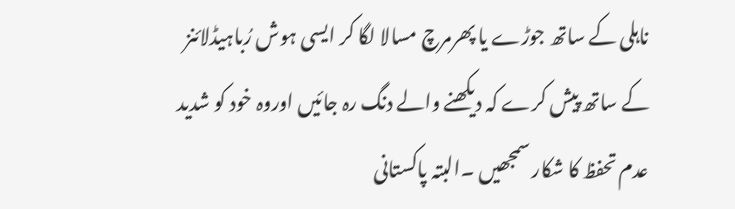ناہلی کے ساتھ جوڑے یا پھرمرچ مسالا لگا کر ایسی ہوش رُباہیڈلائنز کے ساتھ پیش کرے کہ دیکھنے والے دنگ رہ جائیں اوروہ خود کو شدید عدم تحفظ کا شکار سمجھیں ۔البتہ پاکستانی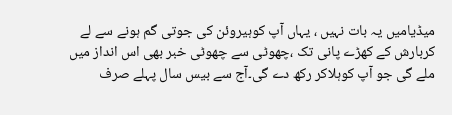میڈیامیں یہ بات نہیں ، یہاں آپ کوہیروئن کی جوتی گم ہونے سے لے کربارش کے کھڑے پانی تک ،چھوٹی سے چھوٹی خبر بھی اس انداز میں ملے گی جو آپ کوہلاکر رکھ دے گی۔آج سے بیس سال پہلے صرف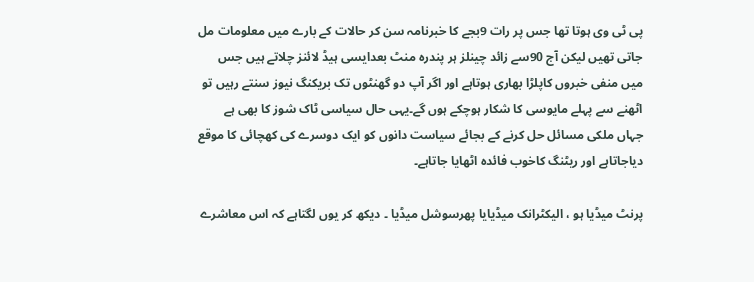پی ٹی وی ہوتا تھا جس پر رات 9بجے کا خبرنامہ سن کر حالات کے بارے میں معلومات مل جاتی تھیں لیکن آج 90سے زائد چینلز ہر پندرہ منٹ بعدایسی ہیڈ لائنز چلاتے ہیں جس میں منفی خبروں کاپلڑا بھاری ہوتاہے اور اگر آپ دو گھنٹوں تک بریکنگ نیوز سنتے رہیں تو اٹھنے سے پہلے مایوسی کا شکار ہوچکے ہوں گے۔یہی حال سیاسی ٹاک شوز کا بھی ہے جہاں ملکی مسائل حل کرنے کے بجائے سیاست دانوں کو ایک دوسرے کی کھچائی کا موقع دیاجاتاہے اور ریٹنگ کاخوب فائدہ اٹھایا جاتاہے۔

پرنٹ میڈیا ہو ، الیکٹرانک میڈیایا پھرسوشل میڈیا ۔ دیکھ کر یوں لگتاہے کہ اس معاشرے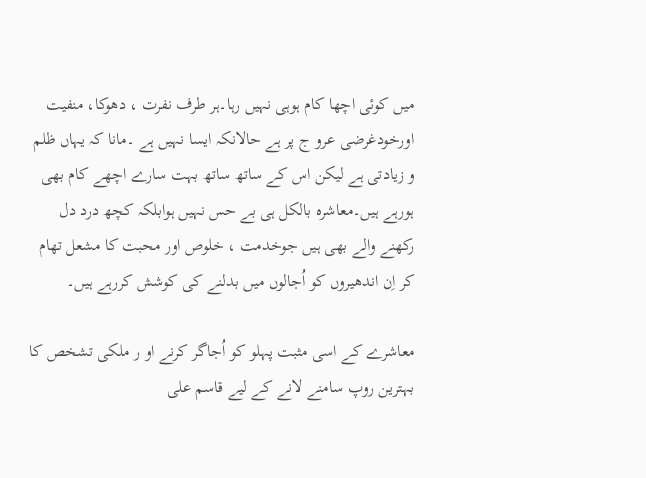میں کوئی اچھا کام ہوہی نہیں رہا۔ہر طرف نفرت ، دھوکا، منفیت اورخودغرضی عرو ج پر ہے حالانکہ ایسا نہیں ہے ۔مانا کہ یہاں ظلم و زیادتی ہے لیکن اس کے ساتھ ساتھ بہت سارے اچھے کام بھی ہورہے ہیں۔معاشرہ بالکل ہی بے حس نہیں ہوابلکہ کچھ درد دل رکھنے والے بھی ہیں جوخدمت ، خلوص اور محبت کا مشعل تھام کر اِن اندھیروں کو اُجالوں میں بدلنے کی کوشش کررہے ہیں۔

معاشرے کے اسی مثبت پہلو کو اُجاگر کرنے او ر ملکی تشخص کا بہترین روپ سامنے لانے کے لیے قاسم علی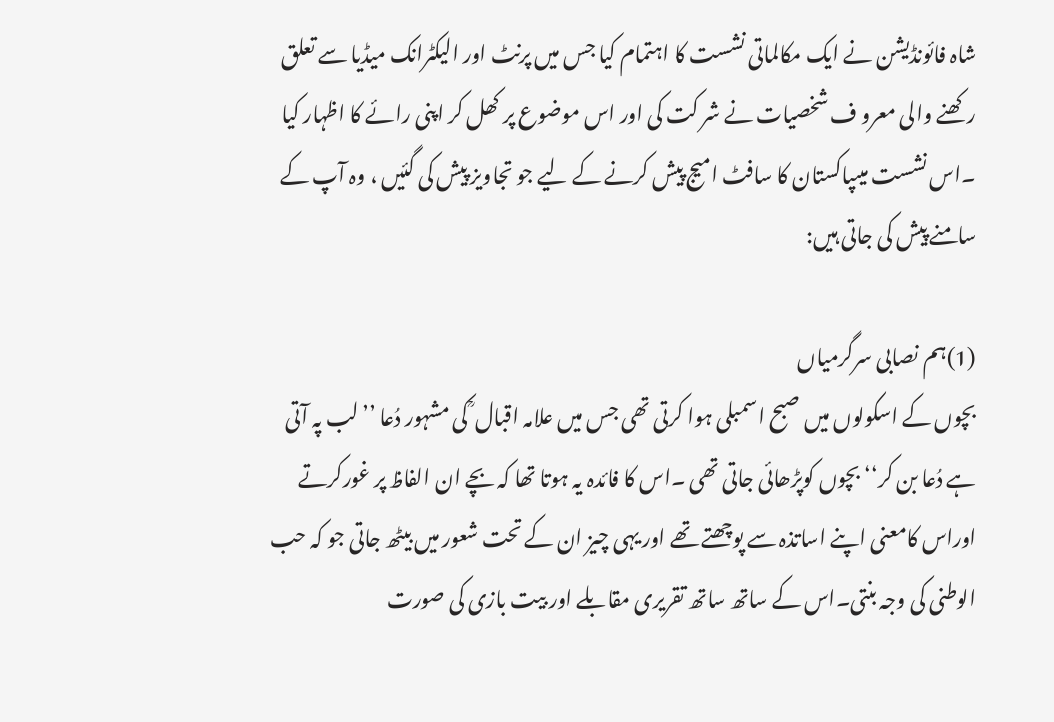شاہ فائونڈیشن نے ایک مکالماتی نشست کا اہتمام کیا جس میں پرنٹ اور الیکٹرانک میڈیا سے تعلق رکھنے والی معرو ف شخصیات نے شر کت کی اور اس موضوع پر کھل کر اپنی رائے کا اظہار کیا ۔اس نشست میںپاکستان کا سافٹ امیج پیش کرنے کے لیے جو تجاویز پیش کی گئیں ، وہ آپ کے سامنے پیش کی جاتی ہیں:

(1)ہم نصابی سرگرمیاں
بچوں کے اسکولوں میں صبح اسمبلی ہوا کرتی تھی جس میں علامہ اقبال ؒ کی مشہور دُعا ’’لب پہ آتی ہے دُعا بن کر‘‘ بچوں کوپڑھائی جاتی تھی ۔اس کا فائدہ یہ ہوتا تھا کہ بچے ان الفاظ پر غورکرتے اوراس کامعنی اپنے اساتذہ سے پوچھتے تھے اور یہی چیز ان کے تحت شعور میں بیٹھ جاتی جو کہ حب الوطنی کی وجہ بنتی۔اس کے ساتھ ساتھ تقریری مقابلے اور بیت بازی کی صورت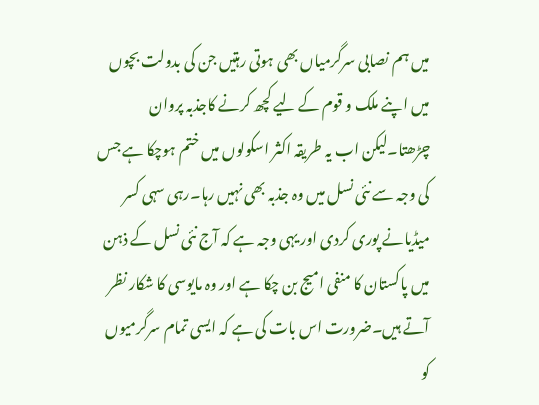میں ہم نصابی سرگرمیاں بھی ہوتی رہتیں جن کی بدولت بچوں میں اپنے ملک و قوم کے لیے کچھ کرنے کاجذبہ پروان چڑھتا۔لیکن اب یہ طریقہ اکثر اسکولوں میں ختم ہوچکا ہے جس کی وجہ سے نئی نسل میں وہ جذبہ بھی نہیں رہا۔رہی سہی کسر میڈیانے پوری کردی اور یہی وجہ ہے کہ آج نئی نسل کے ذہن میں پاکستان کا منفی امیج بن چکا ہے اور وہ مایوسی کا شکار نظر آتے ہیں۔ضرورت اس بات کی ہے کہ ایسی تمام سرگرمیوں کو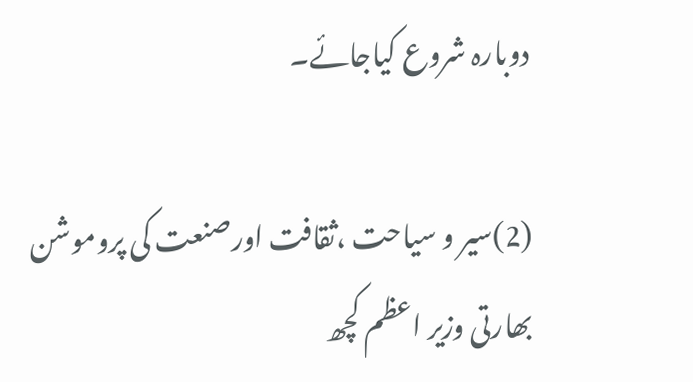دوبارہ شروع کیاجائے۔

(2)سیر و سیاحت ،ثقافت اورصنعت کی پروموشن
بھارتی وزیر اعظم کچھ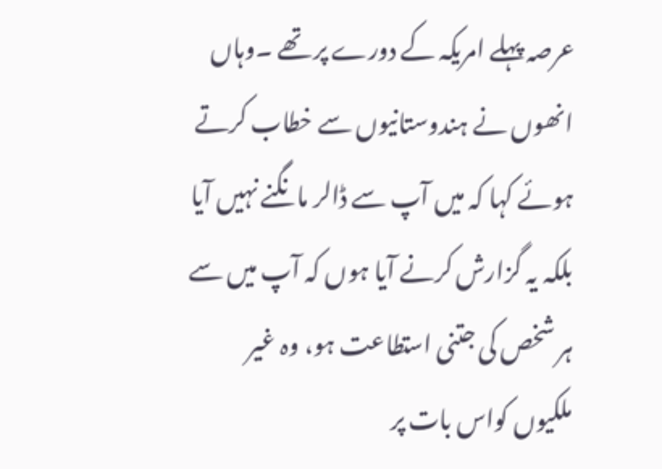عرصہ پہلے امریکہ کے دورے پر تھے ۔وہاں انھوں نے ہندوستانیوں سے خطاب کرتے ہوئے کہا کہ میں آپ سے ڈالر مانگنے نہیں آیا بلکہ یہ گزارش کرنے آیا ہوں کہ آپ میں سے ہر شخص کی جتنی استطاعت ہو، وہ غیر ملکیوں کواس بات پر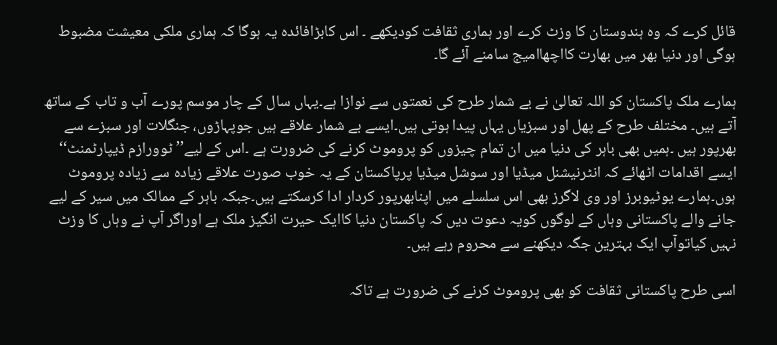قائل کرے کہ وہ ہندوستان کا وزٹ کرے اور ہماری ثقافت کودیکھے ۔ اس کابڑافائدہ یہ ہوگا کہ ہماری ملکی معیشت مضبوط ہوگی اور دنیا بھر میں بھارت کااچھاامیج سامنے آئے گا۔

ہمارے ملک پاکستان کو اللہ تعالیٰ نے بے شمار طرح کی نعمتوں سے نوازا ہے۔یہاں سال کے چار موسم پورے آب و تاب کے ساتھ آتے ہیں۔ مختلف طرح کے پھل اور سبزیاں یہاں پیدا ہوتی ہیں۔ایسے بے شمار علاقے ہیں جوپہاڑوں، جنگلات اور سبزے سے بھرپور ہیں ۔ہمیں بھی باہر کی دنیا میں ان تمام چیزوں کو پروموٹ کرنے کی ضرورت ہے ۔اس کے لیے’’ ٹوورازم ڈیپارٹمنٹ‘‘ ایسے اقدامات اٹھائے کہ انٹرنیشنل میڈیا اور سوشل میڈیا پرپاکستان کے یہ خوب صورت علاقے زیادہ سے زیادہ پروموٹ ہوں۔ہمارے یوٹیوبرز اور وی لاگرز بھی اس سلسلے میں اپنابھرپور کردار ادا کرسکتے ہیں۔جبکہ باہر کے ممالک میں سیر کے لیے جانے والے پاکستانی وہاں کے لوگوں کویہ دعوت دیں کہ پاکستان دنیا کاایک حیرت انگیز ملک ہے اوراگر آپ نے وہاں کا وزٹ نہیں کیاتوآپ ایک بہترین جگہ دیکھنے سے محروم رہے ہیں۔

اسی طرح پاکستانی ثقافت کو بھی پروموٹ کرنے کی ضرورت ہے تاکہ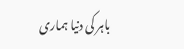باہر کی دنیا ہماری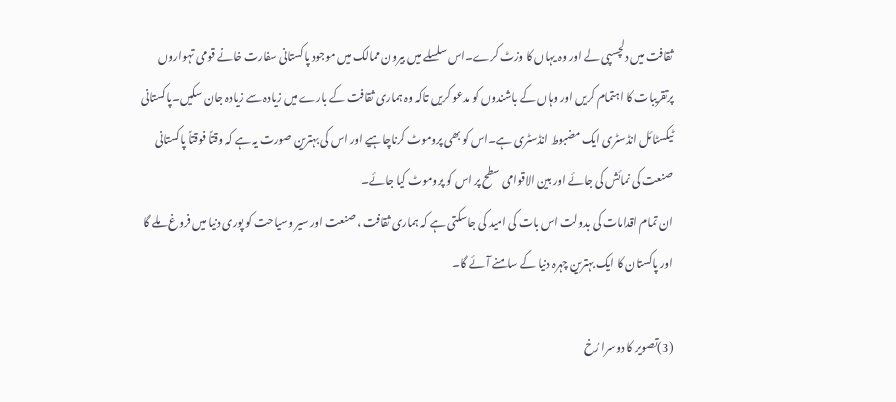ثقافت میں دلچسپی لے اور وہ یہاں کا وزٹ کرے۔اس سلسلے میں بیرون ممالک میں موجود پاکستانی سفارت خانے قومی تہواروں پرتقریبات کا اہتمام کریں اور وہاں کے باشندوں کو مدعو کریں تاکہ وہ ہماری ثقافت کے بارے میں زیادہ سے زیادہ جان سکیں۔پاکستانی ٹیکسٹائل انڈسٹری ایک مضبوط انڈسٹری ہے۔اس کو بھی پروموٹ کرناچاہیے اور اس کی بہترین صورت یہ ہے کہ وقتاً فوقتاً پاکستانی صنعت کی نمائش کی جائے اور بین الاقوامی سطح پر اس کو پروموٹ کیا جائے۔
ان تمام اقدامات کی بدولت اس بات کی امید کی جاسکتی ہے کہ ہماری ثقافت ، صنعت اور سیر وسیاحت کو پوری دنیا میں فروغ ملے گا اور پاکستان کا ایک بہترین چہرہ دنیا کے سامنے آئے گا۔

(3)تصویر کا دوسرا رُخ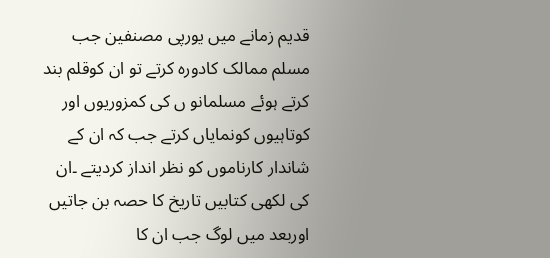قدیم زمانے میں یورپی مصنفین جب مسلم ممالک کادورہ کرتے تو ان کوقلم بند کرتے ہوئے مسلمانو ں کی کمزوریوں اور کوتاہیوں کونمایاں کرتے جب کہ ان کے شاندار کارناموں کو نظر انداز کردیتے ۔ان کی لکھی کتابیں تاریخ کا حصہ بن جاتیں اوربعد میں لوگ جب ان کا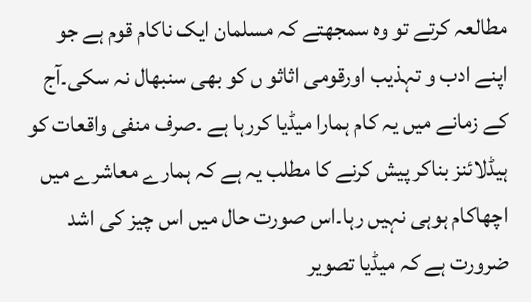مطالعہ کرتے تو وہ سمجھتے کہ مسلمان ایک ناکام قوم ہے جو اپنے ادب و تہذیب اورقومی اثاثو ں کو بھی سنبھال نہ سکی۔آج کے زمانے میں یہ کام ہمارا میڈیا کررہا ہے ۔صرف منفی واقعات کو ہیڈلائنز بناکر پیش کرنے کا مطلب یہ ہے کہ ہمارے معاشرے میں اچھاکام ہوہی نہیں رہا۔اس صورت حال میں اس چیز کی اشد ضرورت ہے کہ میڈیا تصویر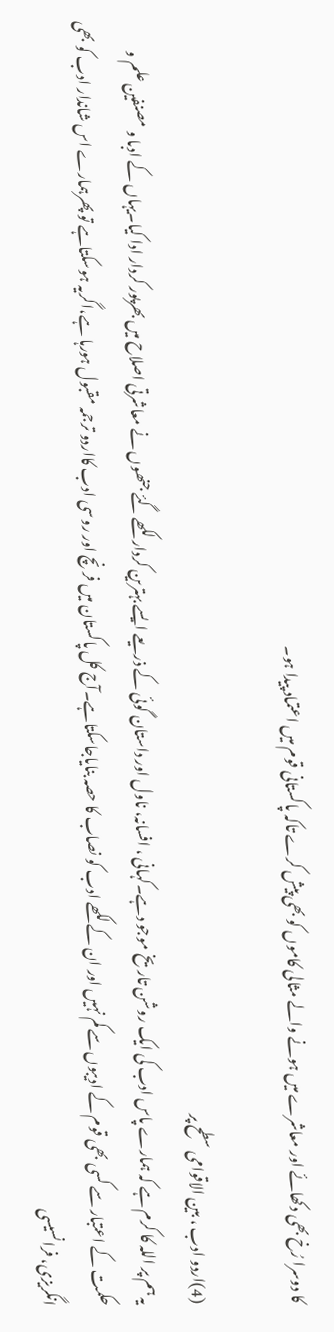کا دوسرا رُخ بھی دکھائے اور معاشرے میں ہونے والے مثالی کاموں کو بھی پیش کرے تاکہ پاکستانی قوم میں اعتماد پیدا ہو۔

(4)اردو ادب ، بین الاقوامی سطح پر
یہ ہم پر اللہ کا کرم ہے کہ ہمارے پاس ادب کی ایک روشن تاریخ موجو دہے۔کہانی ، افسانہ، ناول اور داستان گوئی کے ذریعے ایسے بہترین کردار لکھے گئے جنھوں نے معاشرتی اصلاح میں بھرپور کردار ادا کیا۔یہاں کے ادبا و مصنفین علم و حکمت کے اعتبار سے کسی بھی قوم کے ادیبوں سے کم نہیں اور ان کے لکھے ادب کو نصاب کا حصہ بنایاجاسکتاہے۔آج کل پاکستان میں فرنچ اور روسی ادب کااردو ترجمہ مقبول ہورہا ہے،اگریہ ہوسکتاہے تو پھرہمارے اس شاندار ادب کو بھی انگریزی، فرانسیسی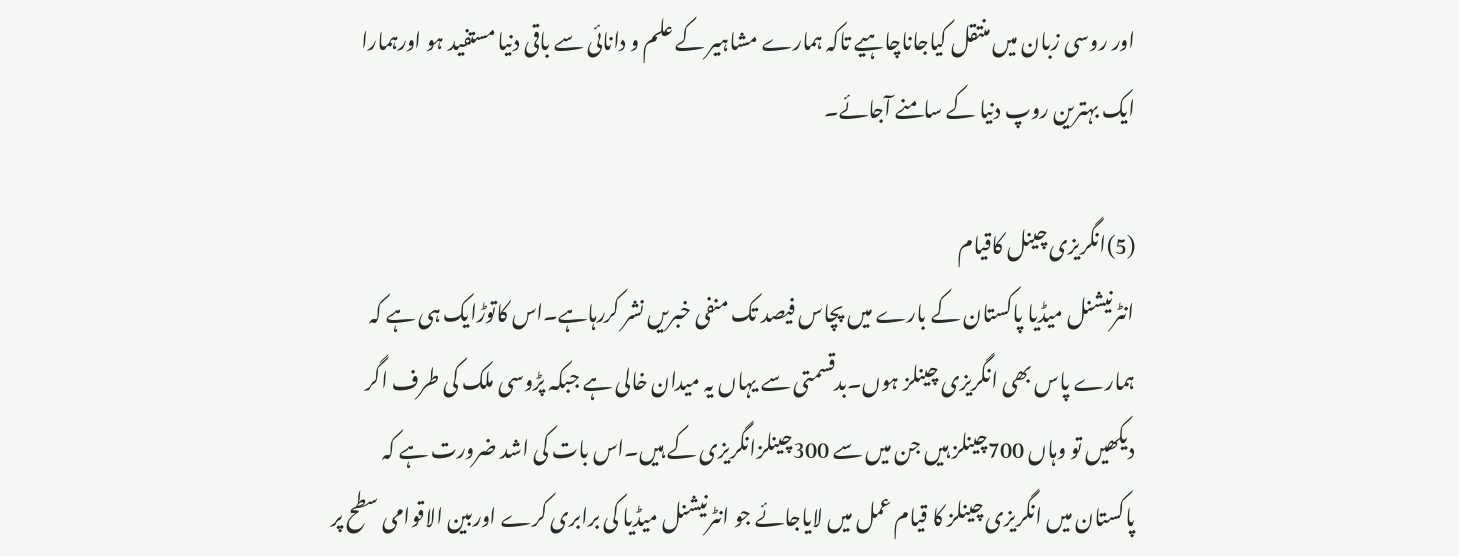اور روسی زبان میں منتقل کیاجاناچاہیے تاکہ ہمارے مشاہیر کے علم و دانائی سے باقی دنیا مستفید ہو اورہمارا ایک بہترین روپ دنیا کے سامنے آجائے۔

(5)انگریزی چینل کاقیام
انٹرنیشنل میڈیا پاکستان کے بارے میں پچاس فیصد تک منفی خبریں نشر کررہاہے۔اس کاتوڑایک ہی ہے کہ ہمارے پاس بھی انگریزی چینلز ہوں۔بدقسمتی سے یہاں یہ میدان خالی ہے جبکہ پڑوسی ملک کی طرف اگر دیکھیں تو وہاں 700چینلز ہیں جن میں سے 300چینلزانگریزی کے ہیں۔اس بات کی اشد ضرورت ہے کہ پاکستان میں انگریزی چینلز کا قیام عمل میں لایاجائے جو انٹرنیشنل میڈیا کی برابری کرے اوربین الاقوامی سطح پر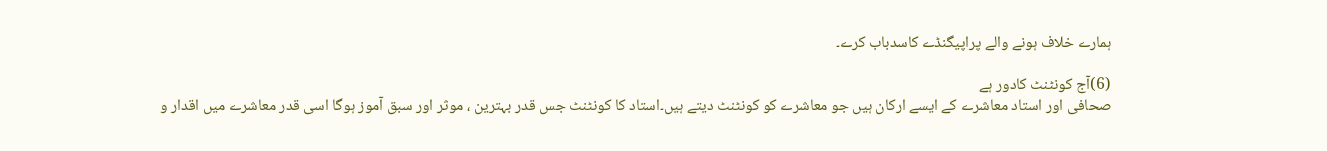ہمارے خلاف ہونے والے پراپیگنڈے کاسدباب کرے۔

(6)آج کونٹنٹ کادور ہے
صحافی اور استاد معاشرے کے ایسے ارکان ہیں جو معاشرے کو کونٹنٹ دیتے ہیں۔استاد کا کونٹنٹ جس قدر بہترین ، موثر اور سبق آموز ہوگا اسی قدر معاشرے میں اقدار و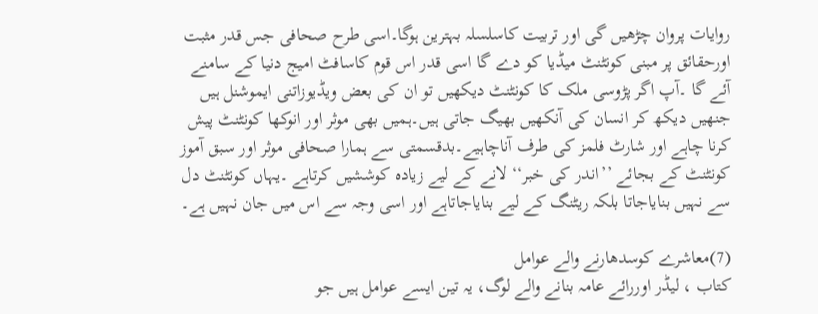روایات پروان چڑھیں گی اور تربیت کاسلسلہ بہترین ہوگا۔اسی طرح صحافی جس قدر مثبت اورحقائق پر مبنی کونٹنٹ میڈیا کو دے گا اسی قدر اس قوم کاسافٹ امیج دنیا کے سامنے آئے گا ۔آپ اگر پڑوسی ملک کا کونٹنٹ دیکھیں تو ان کی بعض ویڈیوزاتنی ایموشنل ہیں جنھیں دیکھ کر انسان کی آنکھیں بھیگ جاتی ہیں۔ہمیں بھی موثر اور انوکھا کونٹنٹ پیش کرنا چاہے اور شارٹ فلمز کی طرف آناچاہیے۔بدقسمتی سے ہمارا صحافی موثر اور سبق آموز کونٹنٹ کے بجائے ’’اندر کی خبر‘‘ لانے کے لیے زیادہ کوششیں کرتاہے ۔یہاں کونٹنٹ دل سے نہیں بنایاجاتا بلکہ ریٹنگ کے لیے بنایاجاتاہے اور اسی وجہ سے اس میں جان نہیں ہے۔

(7)معاشرے کوسدھارنے والے عوامل
کتاب ، لیڈر اوررائے عامہ بنانے والے لوگ، یہ تین ایسے عوامل ہیں جو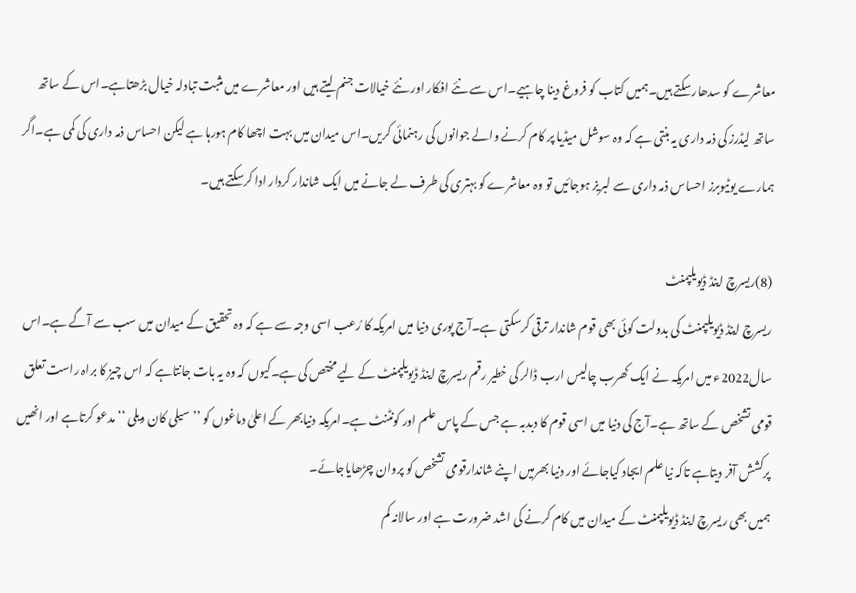معاشرے کو سدھارسکتے ہیں۔ہمیں کتاب کو فروغ دینا چاہیے۔اس سے نئے افکار اور نئے خیالات جنم لیتے ہیں اور معاشرے میں مثبت تبادلہ خیال بڑھتاہے۔اس کے ساتھ ساتھ لیڈرز کی ذمہ داری یہ بنتی ہے کہ وہ سوشل میڈیا پر کام کرنے والے جوانوں کی رہنمائی کریں۔اس میدان میں بہت اچھا کام ہورہا ہے لیکن احساس ذمہ داری کی کمی ہے۔اگر ہمارے یوٹیوبرز احساس ذمہ داری سے لبریز ہوجائیں تو وہ معاشرے کو بہتری کی طرف لے جانے میں ایک شاندار کردار ادا کرسکتے ہیں۔

(8)ریسرچ اینڈ ڈیویلپمنٹ
ریسرچ اینڈ ڈیویلپمنٹ کی بدولت کوئی بھی قوم شاندار ترقی کرسکتی ہے۔آج پوری دنیا میں امریکہ کا رُعب اسی وجہ سے ہے کہ وہ تحقیق کے میدان میں سب سے آگے ہے۔اس سال2022ء میں امریکہ نے ایک کھرب چالیس ارب ڈالر کی خطیر رقم ریسرچ اینڈ ڈیویلپمنٹ کے لیے مختص کی ہے۔کیوں کہ وہ یہ بات جانتاہے کہ اس چیز کا براہ راست تعلق قومی تشخص کے ساتھ ہے۔آج کی دنیا میں اسی قوم کا دبدبہ ہے جس کے پاس علم اور کونٹنٹ ہے۔امریکہ دنیابھر کے اعلیٰ دماغوں کو ’’سیلی کان ویلی ‘‘ مدعو کرتاہے اور انھیں پرکشش آفر دیتاہے تاکہ نیا علم ایجاد کیاجائے اور دنیا بھرمیں اپنے شاندارقومی تشخص کو پروان چڑھایاجائے۔
ہمیں بھی ریسرچ اینڈ ڈیویلپمنٹ کے میدان میں کام کرنے کی اشد ضرورت ہے اور سالانہ کم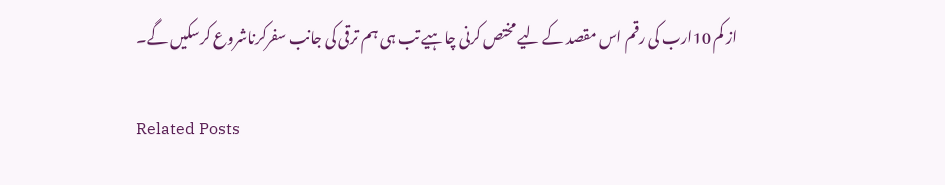از کم 10ارب کی رقم اس مقصد کے لیے مختص کرنی چاہیے تب ہی ہم ترقی کی جانب سفرکرناشروع کرسکیں گے۔

Related Posts